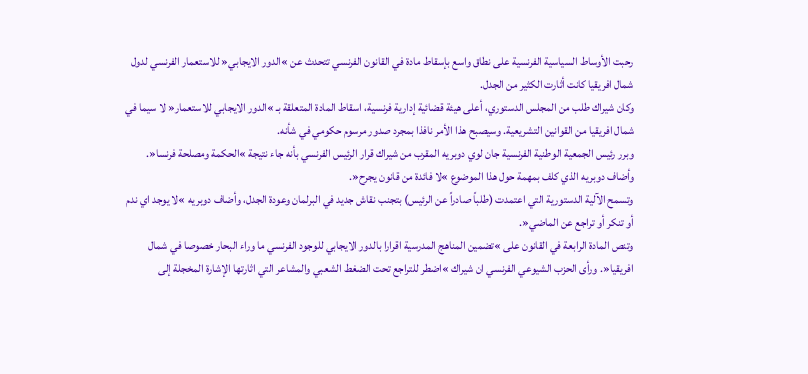رحبت الأوساط السياسية الفرنسية على نطاق واسع بإسقاط مادة في القانون الفرنسي تتحدث عن »الدور الايجابي« للاستعمار الفرنسي لدول شمال افريقيا كانت أثارت الكثير من الجدل.
وكان شيراك طلب من المجلس الدستوري، أعلى هيئة قضائية إدارية فرنسية، اسقاط المادة المتعلقة بـ »الدور الايجابي للاستعمار« لا سيما في شمال افريقيا من القوانين التشريعية. وسيصبح هذا الأمر نافذا بمجرد صدور مرسوم حكومي في شأنه.
وبرر رئيس الجمعية الوطنية الفرنسية جان لوي دوبريه المقرب من شيراك قرار الرئيس الفرنسي بأنه جاء نتيجة »الحكمة ومصلحة فرنسا«. وأضاف دوبريه الذي كلف بمهمة حول هذا الموضوع »لا فائدة من قانون يجرح«.
وتسمح الآلية الدستورية التي اعتمدت (طلباً صادراً عن الرئيس) بتجنب نقاش جديد في البرلمان وعودة الجدل، وأضاف دوبريه »لا يوجد اي ندم أو تنكر أو تراجع عن الماضي«.
وتنص المادة الرابعة في القانون على »تضمين المناهج المدرسية اقرارا بالدور الايجابي للوجود الفرنسي ما وراء البحار خصوصا في شمال افريقيا«. ورأى الحزب الشيوعي الفرنسي ان شيراك »اضطر للتراجع تحت الضغط الشعبي والمشاعر التي اثارتها الإشارة المخجلة إلى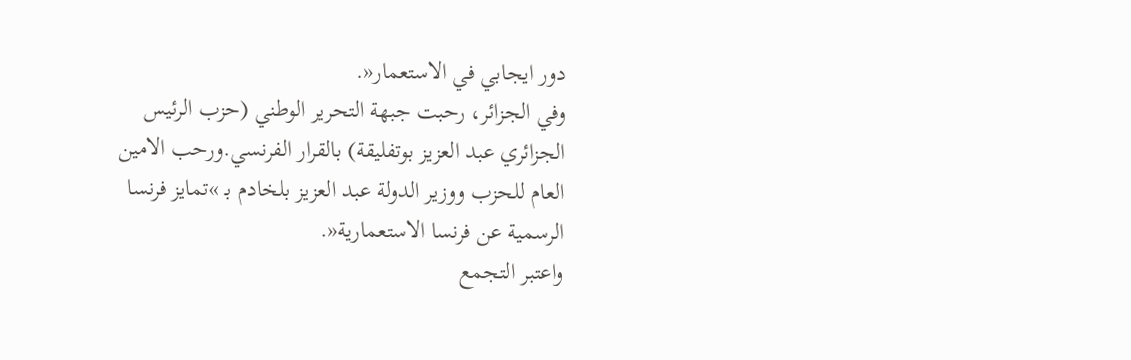دور ايجابي في الاستعمار«.
وفي الجزائر، رحبت جبهة التحرير الوطني (حزب الرئيس الجزائري عبد العزيز بوتفليقة) بالقرار الفرنسي.ورحب الامين العام للحزب ووزير الدولة عبد العزيز بلخادم بـ »تمايز فرنسا الرسمية عن فرنسا الاستعمارية«.
واعتبر التجمع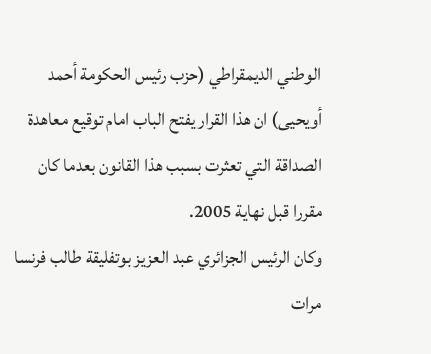الوطني الديمقراطي (حزب رئيس الحكومة أحمد أويحيى) ان هذا القرار يفتح الباب امام توقيع معاهدة الصداقة التي تعثرت بسبب هذا القانون بعدما كان مقررا قبل نهاية 2005.
وكان الرئيس الجزائري عبد العزيز بوتفليقة طالب فرنسا مرات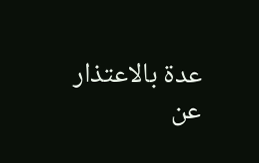عدة بالاعتذار عن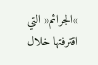»الجرائم« التي اقترفتها خلال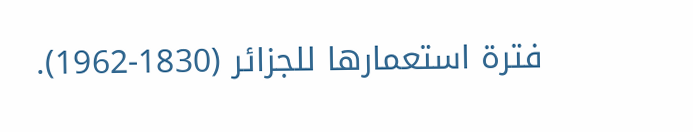فترة استعمارها للجزائر (1830-1962).